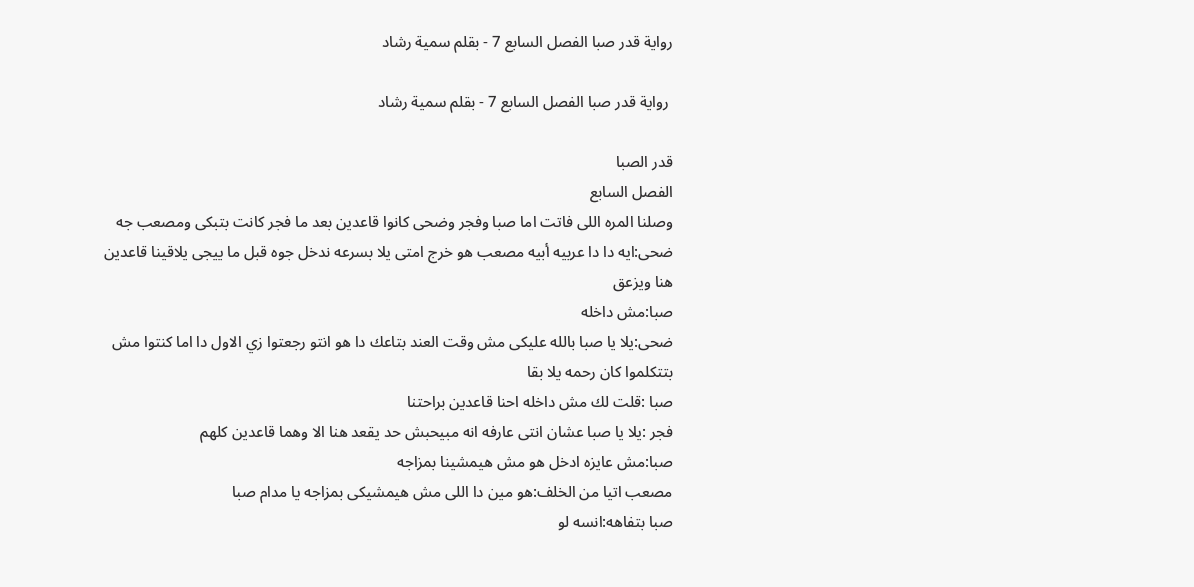رواية قدر صبا الفصل السابع 7 - بقلم سمية رشاد

 رواية قدر صبا الفصل السابع 7 - بقلم سمية رشاد

قدر الصبا
الفصل السابع
وصلنا المره اللى فاتت اما صبا وفجر وضحى كانوا قاعدين بعد ما فجر كانت بتبكى ومصعب جه
ضحى:ايه دا دا عربيه أبيه مصعب هو خرج امتى يلا بسرعه ندخل جوه قبل ما ييجى يلاقينا قاعدين هنا ويزعق
صبا:مش داخله
ضحى:يلا يا صبا بالله عليكى مش وقت العند بتاعك دا هو انتو رجعتوا زي الاول دا اما كنتوا مش بتتكلموا كان رحمه يلا بقا
صبا :قلت لك مش داخله احنا قاعدين براحتنا
فجر :يلا يا صبا عشان انتى عارفه انه مبيحبش حد يقعد هنا الا وهما قاعدين كلهم
صبا:مش عايزه ادخل هو مش هيمشينا بمزاجه
مصعب اتيا من الخلف:هو مين دا اللى مش هيمشيكى بمزاجه يا مدام صبا
صبا بتفاهه:انسه لو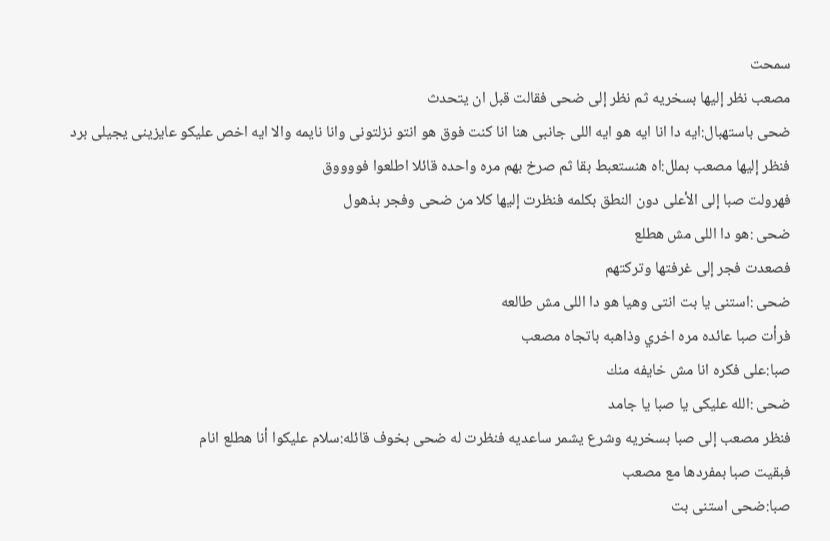سمحت
مصعب نظر إليها بسخريه ثم نظر إلى ضحى فقالت قبل ان يتحدث
ضحى باستهبال:ايه دا انا ايه هو ايه اللى جانبى هنا انا كنت فوق هو انتو نزلتونى وانا نايمه والا ايه اخص عليكو عايزينى يجيلى برد
فنظر إليها مصعب بملل:اه هنستعبط بقا ثم صرخ بهم مره واحده قائلا اطلعوا فووووق
فهرولت صبا إلى الأعلى دون النطق بكلمه فنظرت إليها كلا من ضحى وفجر بذهول
ضحى :هو دا اللى مش هطلع
فصعدت فجر إلى غرفتها وتركتهم
ضحى :استنى يا بت انتى وهيا هو دا اللى مش طالعه
فرأت صبا عائده مره اخري وذاهبه باتجاه مصعب
صبا:على فكره انا مش خايفه منك
ضحى :الله عليكى يا صبا يا جامد
فنظر مصعب إلى صبا بسخريه وشرع يشمر ساعديه فنظرت له ضحى بخوف قائله:سلام عليكوا أنا هطلع انام
فبقيت صبا بمفردها مع مصعب
صبا:ضحى استنى بت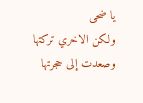يا ضحى
ولكن الاخري تركتها وصعدت إلى حجرتها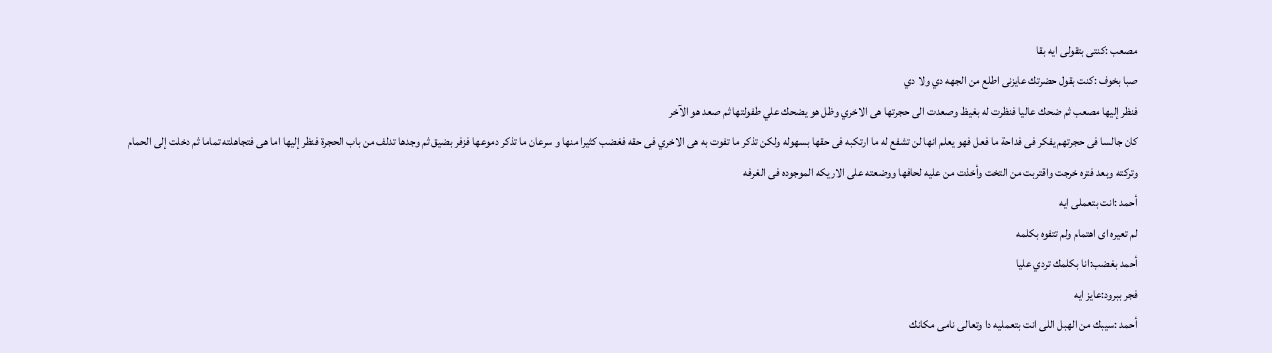مصعب :كنتى بتقولى ايه بقا
صبا بخوف :كنت بقول حضرتك عايزنى اطلع من الجهه دي ولا دي
فنظر إليها مصعب ثم ضحك عاليا فنظرت له بغيظ وصعدت الى حجرتها هى الاخري وظل هو يضحك علي طفولتها ثم صعد هو الآخر
كان جالسا فى حجرتهم يفكر فى فداحة ما فعل فهو يعلم انها لن تشفع له ما ارتكبه فى حقها بسهوله ولكن تذكر ما تفوت به هى الاخري فى حقه فغضب كثيرا منها و سرعان ما تذكر دموعها فزفر بضيق ثم وجدها تدلف من باب الحجرة فنظر إليها اما هى فتجاهلته تماما ثم دخلت إلى الحمام وتركته وبعد فتره خرجت واقتربت من التخت وأخذت من عليه لحافها ووضعته على الاريكه الموجوده فى الغرفه
أحمد :انت بتعملى ايه
لم تعيره اى اهتمام ولم تتفوه بكلمه
أحمد بغضب:انا بكلمك تردي عليا
فجر ببرود:عايز ايه
أحمد :سيبك من الهبل اللى انت بتعمليه دا وتعالى نامى مكانك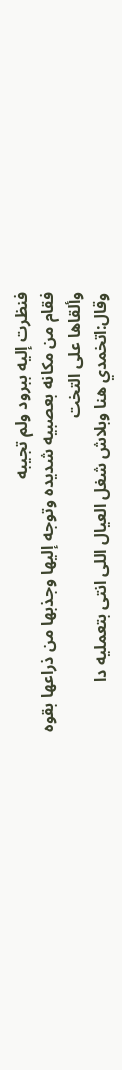فنظرت إليه ببرود ولم تجيبه
فقام من مكانه بعصبيه شديده وتوجه إليها وجذبها من ذراعها بقوه وألقاها على التخت
وقال:اتخمدي هنا وبلاش شغل العيال اللى انتى بتعمليه دا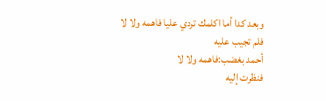وبعد كدا أما اكلمك تردي عليا فاهمه ولا لا
فلم تجيب عليه
أحمد بغضب:فاهمه ولا لا
فنظرت إليه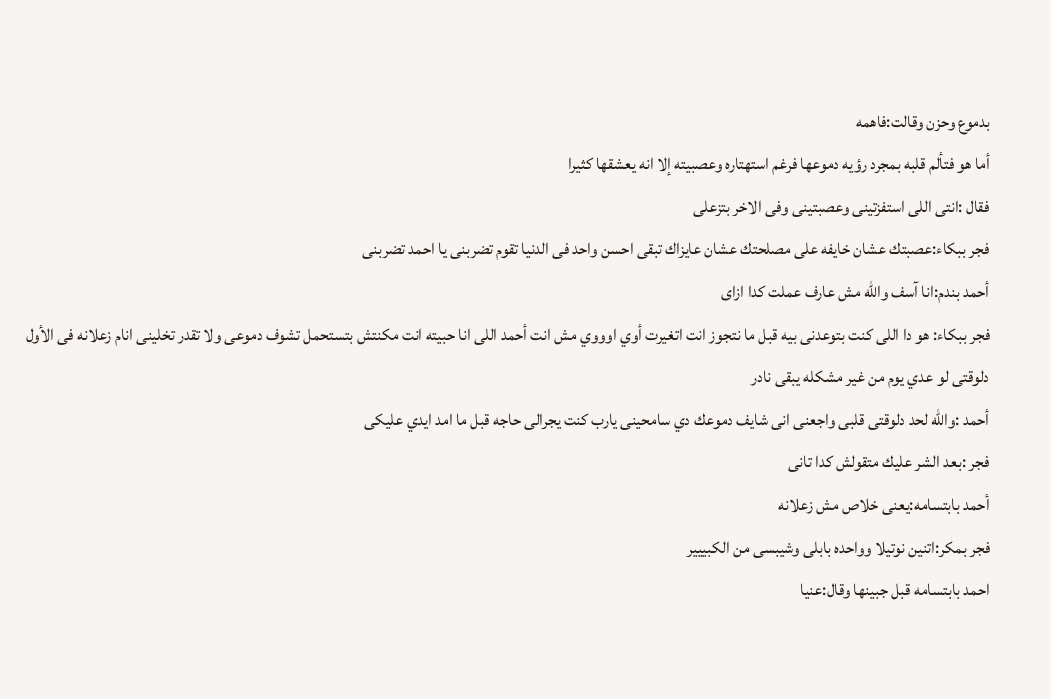بدموع وحزن وقالت:فاهمه
أما هو فتألم قلبه بمجرد رؤيه دموعها فرغم استهتاره وعصبيته إلا انه يعشقها كثيرا
فقال :انتى اللى استفزتينى وعصبتينى وفى الاخر بتزعلى
فجر ببكاء:عصبتك عشان خايفه على مصلحتك عشان عايزاك تبقى احسن واحد فى الدنيا تقوم تضربنى يا احمد تضربنى
أحمد بندم:انا آسف والله مش عارف عملت كدا ازاى
فجر ببكاء: هو دا اللى كنت بتوعدنى بيه قبل ما نتجوز انت اتغيرت أوي اوووي مش انت أحمد اللى انا حبيته انت مكنتش بتستحمل تشوف دموعى ولا تقدر تخلينى انام زعلانه فى الأول دلوقتى لو عدي يوم من غير مشكله يبقى نادر
أحمد :والله لحد دلوقتى قلبى واجعنى انى شايف دموعك دي سامحينى يارب كنت يجرالى حاجه قبل ما امد ايدي عليكى
فجر :بعد الشر عليك متقولش كدا تانى
أحمد بابتسامه:يعنى خلاص مش زعلانه
فجر بمكر:اتنين نوتيلا وواحده بابلى وشيبسى من الكبييير
احمد بابتسامه قبل جبينها وقال:عنيا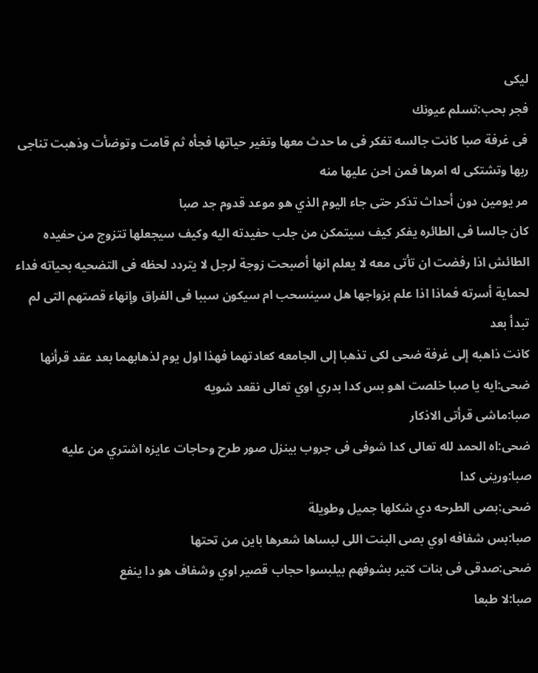ليكى
فجر بحب:تسلم عيونك
فى غرفة صبا كانت جالسه تفكر فى ما حدث معها وتغير حياتها فجأه ثم قامت وتوضأت وذهبت تناجى ربها وتشتكى له امرها فمن احن عليها منه
مر يومين دون أحداث تذكر حتى جاء اليوم الذي هو موعد قدوم جد صبا
كان جالسا فى الطائره يفكر كيف سيتمكن من جلب حفيدته اليه وكيف سيجعلها تتزوج من حفيده الطائش اذا رفضت ان تأتى معه لا يعلم انها أصبحت زوجة لرجل لا يتردد لحظه فى التضحيه بحياته فداء لحماية أسرته فماذا اذا علم بزواجها هل سينسحب ام سيكون سببا فى الفراق وإنهاء قصتهم التى لم تبدأ بعد
كانت ذاهبه إلى غرفة ضحى لكى تذهبا إلى الجامعه كعادتهما فهذا اول يوم لذهابهما بعد عقد قرأنها
ضحى:ايه يا صبا خلصت اهو بس كدا بدري اوي تعالى نقعد شويه
صبا:ماشى قرأتى الاذكار
ضحى:اه الحمد لله تعالى كدا شوفى فى جروب بينزل صور طرح وحاجات عايزه اشتري من عليه
صبا:ورينى كدا
ضحى:بصى الطرحه دي شكلها جميل وطويلة
صبا:بس شفافه اوي بصى البنت اللى لبساها شعرها باين من تحتها
ضحى:صدقى فى بنات كتير بشوفهم بيلبسوا حجاب قصير اوي وشفاف هو دا ينفع
صبا:لا طبعا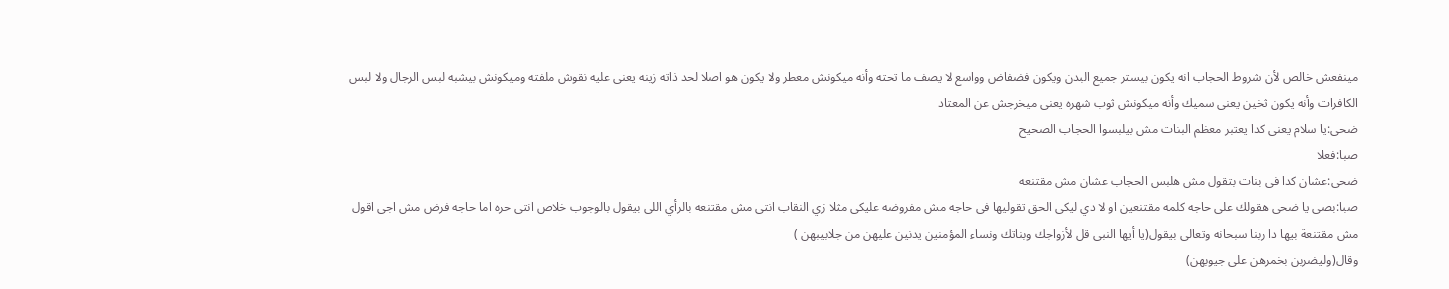مينفعش خالص لأن شروط الحجاب انه يكون بيستر جميع البدن ويكون فضفاض وواسع لا يصف ما تحته وأنه ميكونش معطر ولا يكون هو اصلا لحد ذاته زينه يعنى عليه نقوش ملفته وميكونش بيشبه لبس الرجال ولا لبس الكافرات وأنه يكون ثخين يعنى سميك وأنه ميكونش ثوب شهره يعنى ميخرجش عن المعتاد
ضحى:يا سلام يعنى كدا يعتبر معظم البنات مش بيلبسوا الحجاب الصحيح
صبا:فعلا
ضحى:عشان كدا فى بنات بتقول مش هلبس الحجاب عشان مش مقتنعه
صبا:بصى يا ضحى هقولك على حاجه كلمه مقتنعين او لا دي ليكى الحق تقوليها فى حاجه مش مفروضه عليكى مثلا زي النقاب انتى مش مقتنعه بالرأي اللى بيقول بالوجوب خلاص انتى حره اما حاجه فرض مش اجى اقول مش مقتنعة بيها دا ربنا سبحانه وتعالى بيقول(يا أيها النبى قل لأزواجك وبناتك ونساء المؤمنين يدنين عليهن من جلابيبهن )
وقال(وليضربن بخمرهن على جيوبهن)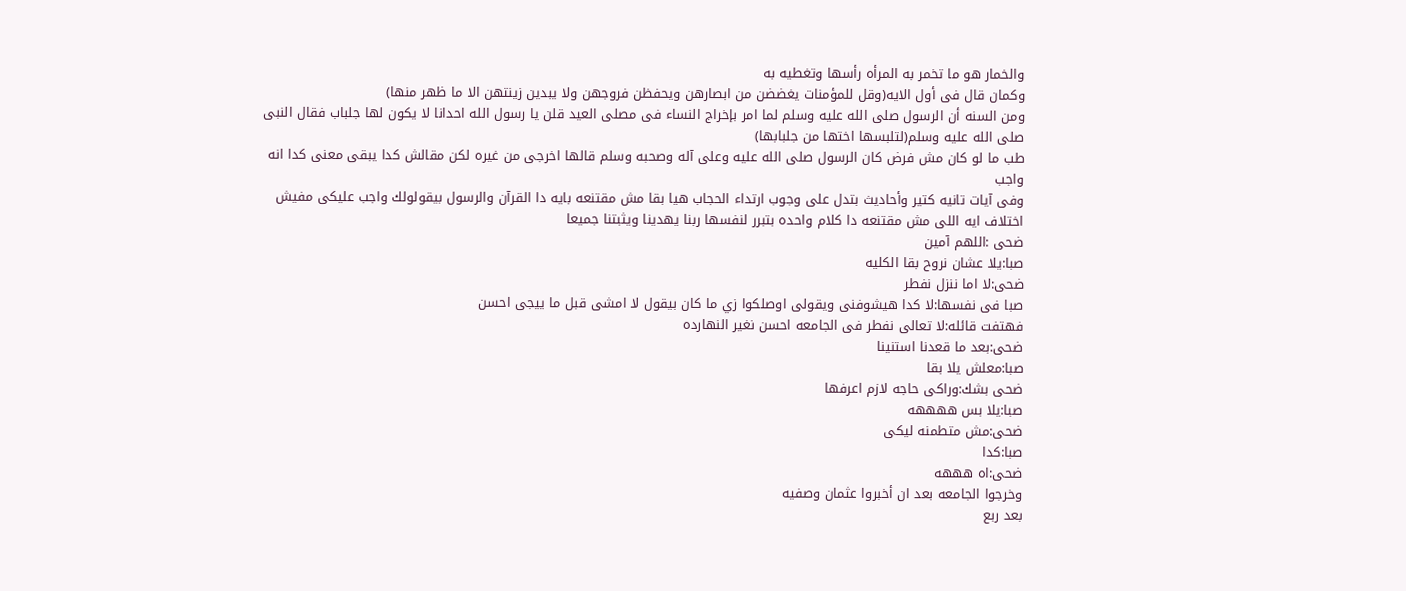والخمار هو ما تخمر به المرأه رأسها وتغطيه به
وكمان قال فى أول الايه(وقل للمؤمنات يغضضن من ابصارهن ويحفظن فروجهن ولا يبدين زينتهن الا ما ظهر منها)
ومن السنه أن الرسول صلى الله عليه وسلم لما امر بإخراج النساء فى مصلى العيد قلن يا رسول الله احدانا لا يكون لها جلباب فقال النبى صلى الله عليه وسلم(لتلبسها اختها من جلبابها)
طب ما لو كان مش فرض كان الرسول صلى الله عليه وعلى آله وصحبه وسلم قالها اخرجى من غيره لكن مقالش كدا يبقى معنى كدا انه واجب
وفى آيات تانيه كتير وأحاديث بتدل على وجوب ارتداء الحجاب هيا بقا مش مقتنعه بايه دا القرآن والرسول بيقولولك واجب عليكى مفيش اختلاف ايه اللى مش مقتنعه دا كلام واحده بتبرر لنفسها ربنا يهدينا ويثبتنا جميعا
ضحى :اللهم آمين
صبا:يلا عشان نروح بقا الكليه
ضحى:لا اما ننزل نفطر
صبا فى نفسها:لا كدا هيشوفنى ويقولى اوصلكوا زي ما كان بيقول لا امشى قبل ما ييجى احسن
فهتفت قائله:لا تعالى نفطر فى الجامعه احسن نغير النهارده
ضحى:بعد ما قعدنا استنينا
صبا:معلش يلا بقا
ضحى بشك:وراكى حاجه لازم اعرفها
صبا:يلا بس ههههه
ضحى:مش متطمنه ليكى
صبا:كدا
ضحى:اه هههه
وخرجوا الجامعه بعد ان أخبروا عثمان وصفيه
بعد ربع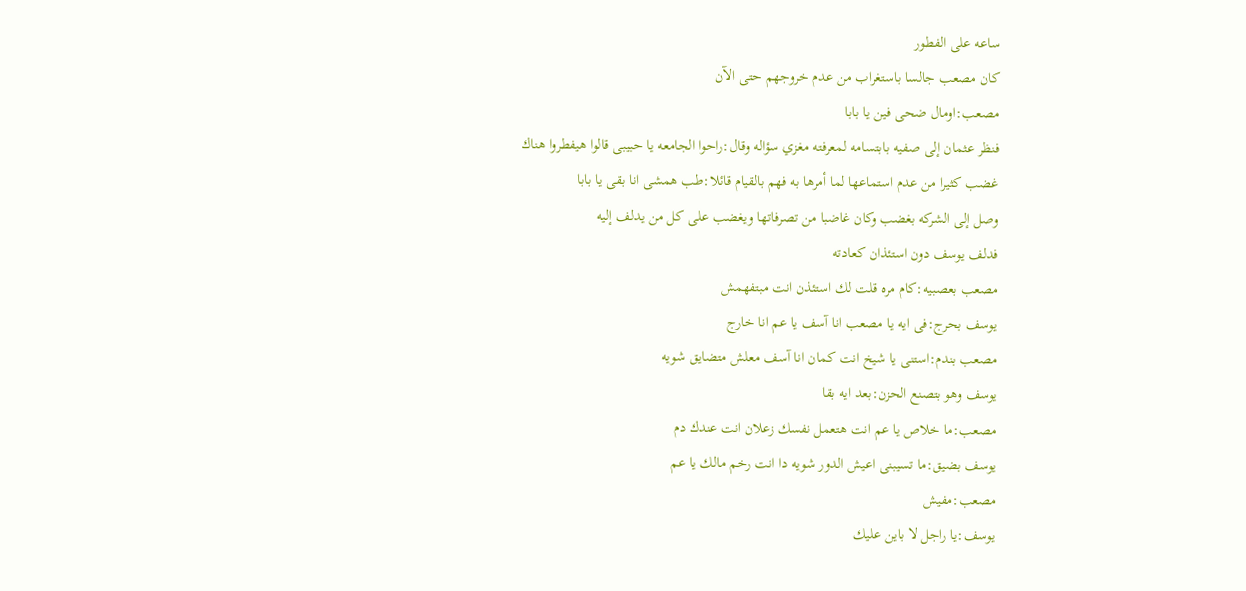ساعه على الفطور
كان مصعب جالسا باستغراب من عدم خروجهم حتى الآن
مصعب:اومال ضحى فين يا بابا
فنظر عثمان إلى صفيه بابتسامه لمعرفته مغزي سؤاله وقال:راحوا الجامعه يا حبيبى قالوا هيفطروا هناك
غضب كثيرا من عدم استماعها لما أمرها به فهم بالقيام قائلا:طب همشى انا بقى يا بابا
وصل إلى الشركه بغضب وكان غاضبا من تصرفاتها ويغضب على كل من يدلف إليه
فدلف يوسف دون استئذان كعادته
مصعب بعصبيه:كام مره قلت لك استئذن انت مبتفهمش
يوسف بحرج:فى ايه يا مصعب انا آسف يا عم انا خارج
مصعب بندم:استنى يا شيخ انت كمان انا آسف معلش متضايق شويه
يوسف وهو بتصنع الحزن:بعد ايه بقا
مصعب:ما خلاص يا عم انت هتعمل نفسك زعلان انت عندك دم
يوسف بضيق:ما تسيبنى اعيش الدور شويه دا انت رخم مالك يا عم
مصعب:مفيش
يوسف:يا راجل لا باين عليك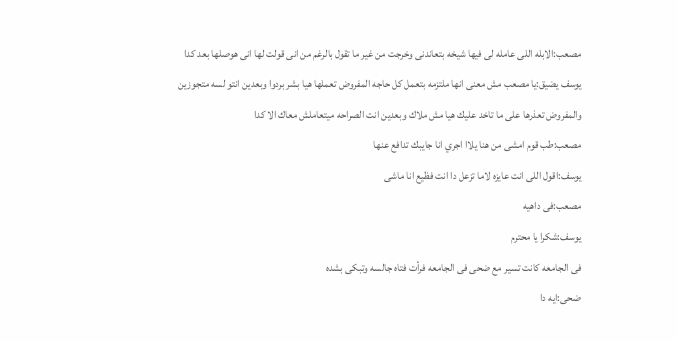مصعب:الابله اللى عامله لى فيها شيخه بتعاندنى وخرجت من غير ما تقول بالرغم من انى قولت لها انى هوصلها بعد كدا
يوسف يضيق:يا مصعب مش معنى انها ملتزمه بتعمل كل حاجه المفروض تعملها هيا بشر بردوا وبعدين انتو لسه متجوزين والمفروض تعذرها على ما تاخد عليك هيا مش ملاك وبعدين انت الصراحه ميتعاملش معاك الا كدا
مصعب:طب قوم امشى من هنا يلاا اجري انا جايبك تدافع عنها
يوسف:اقول اللى انت عايزه لاما تزعل دا انت فظيع انا ماشى
مصعب:فى داهيه
يوسف:شكرا يا محترم
فى الجامعه كانت تسير مع ضحى فى الجامعه فرأت فتاه جالسه وتبكى بشده
ضحى:ايه دا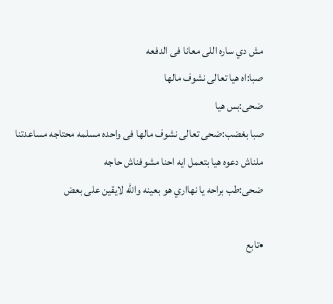مش دي ساره اللى معانا فى الدفعه
صبا:اه هيا تعالى نشوف مالها
ضحى:بس هيا
صبا بغضب:ضحى تعالى نشوف مالها فى واحده مسلمه محتاجه مساعدتنا ملناش دعوه هيا بتعمل ايه احنا مشوفناش حاجه
ضحى:طب براحه يا نهااري هو بعينه والله لايقين على بعض

•تابع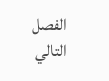الفصل التالي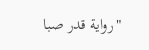"رواية قدر صبا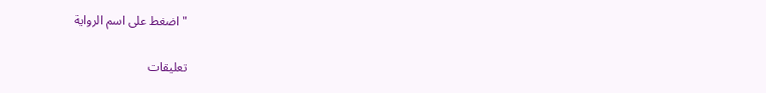" اضغط على اسم الرواية

تعليقات